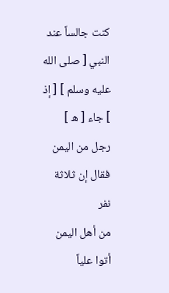كنت جالساً عند النبي [ صلى الله عليه وسلم ] [ إذ ] جاء [ ه ] رجل من اليمن فقال إن ثلاثة نفر
من أهل اليمن أتوا علياً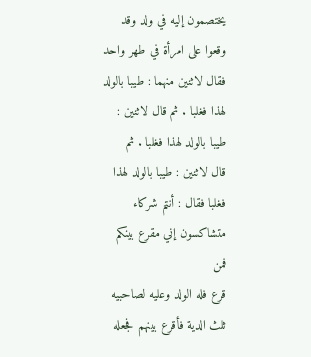يختصمون إليه في ولد وقد وقعوا على امرأة في طهر واحد
فقال لاثنين منهما : طيبا بالولد لهذا فغلبا . ثم قال لاثنين : طيبا بالولد لهذا فغلبا . ثم
قال لاثنين : طيبا بالولد لهذا فغلبا فقال : أنتم شركاء متشاكسون إني مقرع بينكم فمن
قرع فله الولد وعليه لصاحبيه ثلث الدية فأقرع بينهم فجعله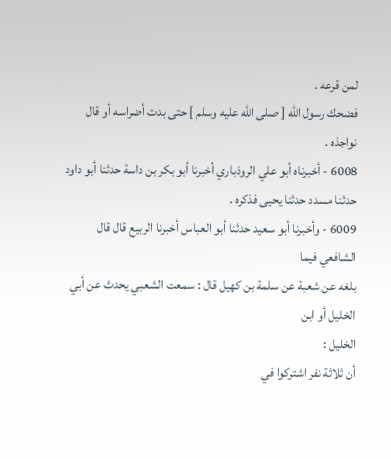لمن قرعه .
فضحك رسول الله [ صلى الله عليه وسلم ] حتى بدت أضراسه أو قال نواجذه .
6008 - أخبرناه أبو علي الروذباري أخبرنا أبو بكر بن داسة حدثنا أبو داود
حدثنا مسدد حدثنا يحيى فذكره .
6009 - وأخبرنا أبو سعيد حدثنا أبو العباس أخبرنا الربيع قال قال الشافعي فيما
بلغه عن شعبة عن سلمة بن كهيل قال : سمعت الشعبي يحدث عن أبي الخليل أو ابن
الخليل :
أن ثلاثة نفر اشتركوا في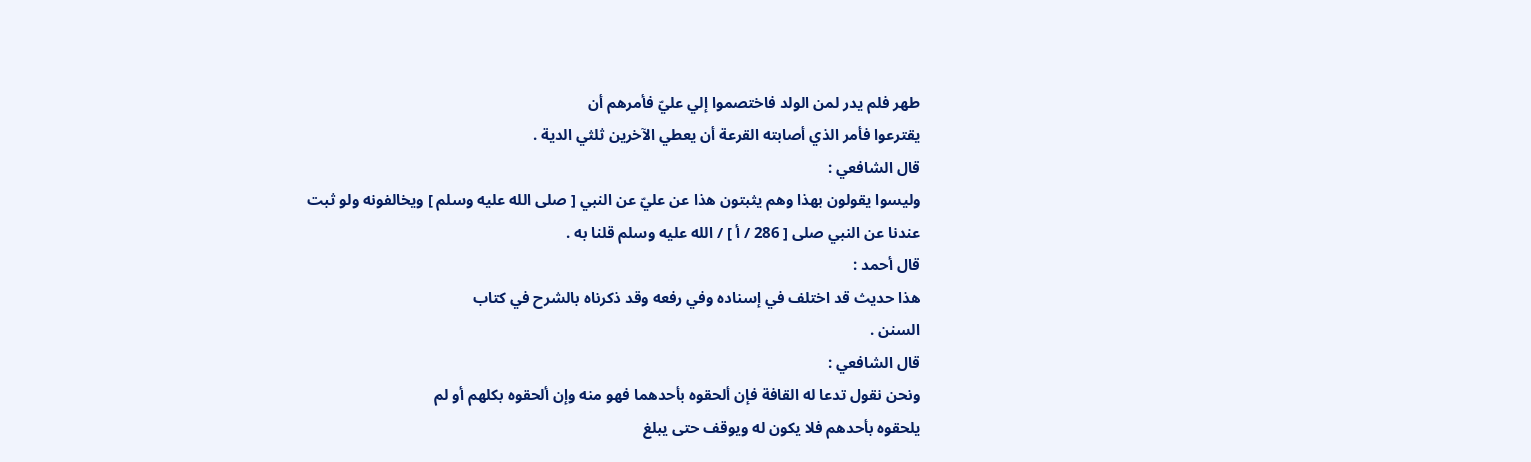طهر فلم يدر لمن الولد فاختصموا إلي عليّ فأمرهم أن
يقترعوا فأمر الذي أصابته القرعة أن يعطي الآخرين ثلثي الدية .
قال الشافعي :
وليسوا يقولون بهذا وهم يثبتون هذا عن عليّ عن النبي [ صلى الله عليه وسلم ] ويخالفونه ولو ثبت
عندنا عن النبي صلى [ 286 / أ ] / الله عليه وسلم قلنا به .
قال أحمد :
هذا حديث قد اختلف في إسناده وفي رفعه وقد ذكرناه بالشرح في كتاب
السنن .
قال الشافعي :
ونحن نقول تدعا له القافة فإن ألحقوه بأحدهما فهو منه وإن ألحقوه بكلهم أو لم
يلحقوه بأحدهم فلا يكون له ويوقف حتى يبلغ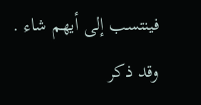فينتسب إلى أيهم شاء .
وقد ذكر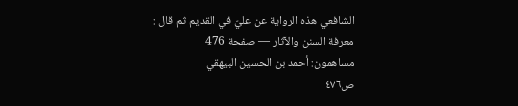الشافعي هذه الرواية عن عليّ في القديم ثم قال :
معرفة السنن والآثار — صفحة 476
مساهمون: أحمد بن الحسين البيهقي
ص٤٧٦